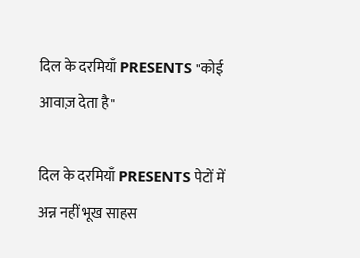दिल के दरमियाँ PRESENTS "कोई आवाज़ देता है"

दिल के दरमियाँ PRESENTS पेटों में अन्न नहीं भूख साहस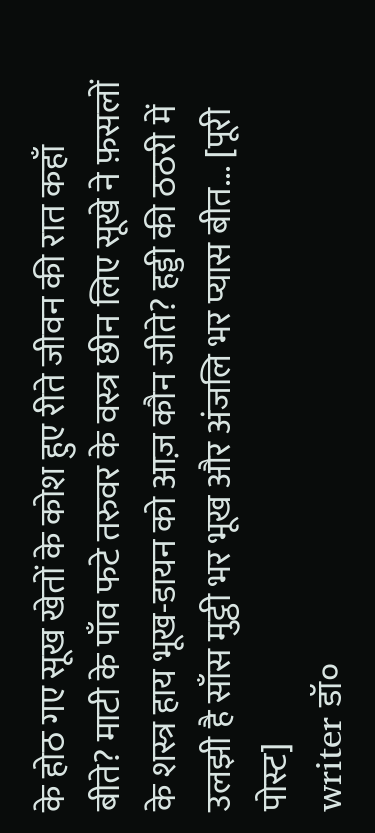के होठ गए सूख खेतों के कोश हुए रीते जीवन की रात कहाँ बीते? माटी के पाँव फटे तरुवर के वस्त्र छीन लिए सूखे ने फ़सलों के शस्त्र हाय भूख-डायन को आज़ कौन जीते? हड्डी की ठठरी में उलझी है साँस मुट्ठी भर भूख और अंजलि भर प्यास बीत... [पूरी पोस्ट]
writer डॉ०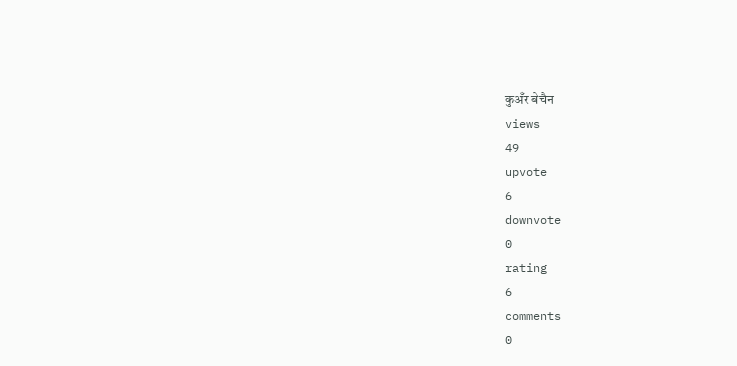कुअँर बेचैन
views
49
upvote
6
downvote
0
rating
6
comments
0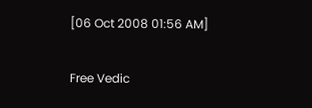[06 Oct 2008 01:56 AM]

Free Vedic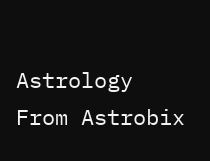Astrology From Astrobix